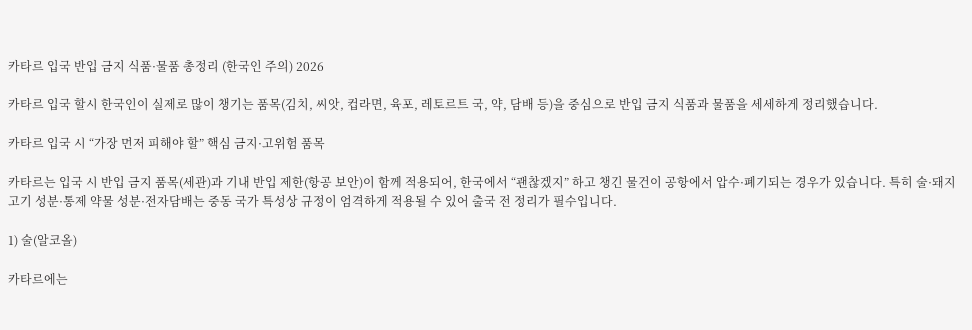카타르 입국 반입 금지 식품·물품 총정리 (한국인 주의) 2026

카타르 입국 할시 한국인이 실제로 많이 챙기는 품목(김치, 씨앗, 컵라면, 육포, 레토르트 국, 약, 담배 등)을 중심으로 반입 금지 식품과 물품을 세세하게 정리했습니다.

카타르 입국 시 “가장 먼저 피해야 할” 핵심 금지·고위험 품목

카타르는 입국 시 반입 금지 품목(세관)과 기내 반입 제한(항공 보안)이 함께 적용되어, 한국에서 “괜찮겠지” 하고 챙긴 물건이 공항에서 압수·폐기되는 경우가 있습니다. 특히 술·돼지고기 성분·통제 약물 성분·전자담배는 중동 국가 특성상 규정이 엄격하게 적용될 수 있어 출국 전 정리가 필수입니다.

1) 술(알코올)

카타르에는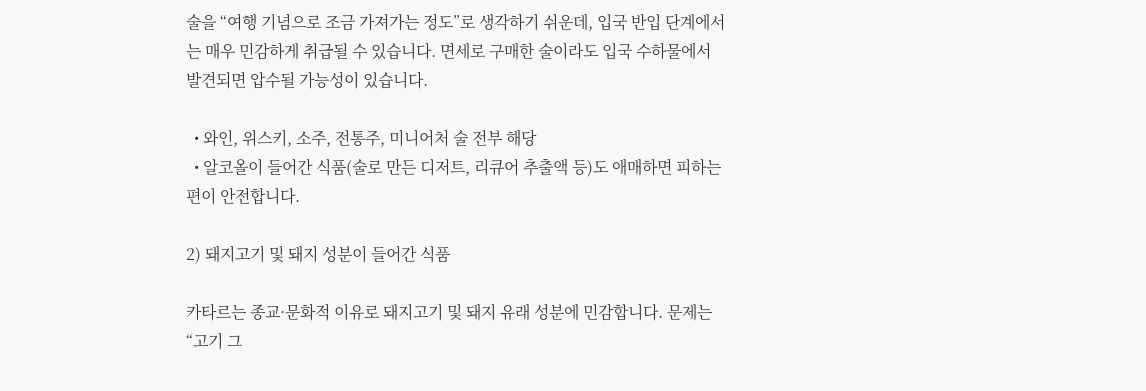술을 “여행 기념으로 조금 가져가는 정도”로 생각하기 쉬운데, 입국 반입 단계에서는 매우 민감하게 취급될 수 있습니다. 면세로 구매한 술이라도 입국 수하물에서 발견되면 압수될 가능성이 있습니다.

  • 와인, 위스키, 소주, 전통주, 미니어처 술 전부 해당
  • 알코올이 들어간 식품(술로 만든 디저트, 리큐어 추출액 등)도 애매하면 피하는 편이 안전합니다.

2) 돼지고기 및 돼지 성분이 들어간 식품

카타르는 종교·문화적 이유로 돼지고기 및 돼지 유래 성분에 민감합니다. 문제는 “고기 그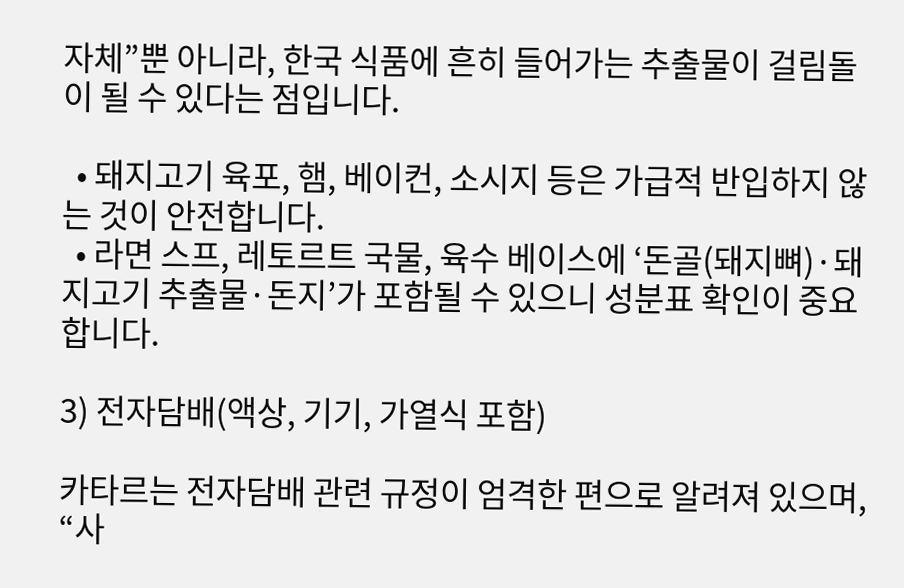자체”뿐 아니라, 한국 식품에 흔히 들어가는 추출물이 걸림돌이 될 수 있다는 점입니다.

  • 돼지고기 육포, 햄, 베이컨, 소시지 등은 가급적 반입하지 않는 것이 안전합니다.
  • 라면 스프, 레토르트 국물, 육수 베이스에 ‘돈골(돼지뼈)·돼지고기 추출물·돈지’가 포함될 수 있으니 성분표 확인이 중요합니다.

3) 전자담배(액상, 기기, 가열식 포함)

카타르는 전자담배 관련 규정이 엄격한 편으로 알려져 있으며, “사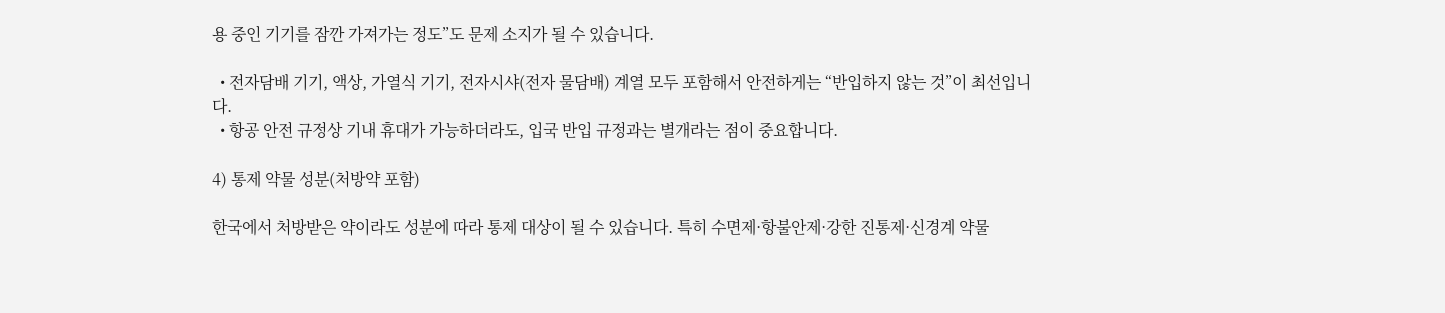용 중인 기기를 잠깐 가져가는 정도”도 문제 소지가 될 수 있습니다.

  • 전자담배 기기, 액상, 가열식 기기, 전자시샤(전자 물담배) 계열 모두 포함해서 안전하게는 “반입하지 않는 것”이 최선입니다.
  • 항공 안전 규정상 기내 휴대가 가능하더라도, 입국 반입 규정과는 별개라는 점이 중요합니다.

4) 통제 약물 성분(처방약 포함)

한국에서 처방받은 약이라도 성분에 따라 통제 대상이 될 수 있습니다. 특히 수면제·항불안제·강한 진통제·신경계 약물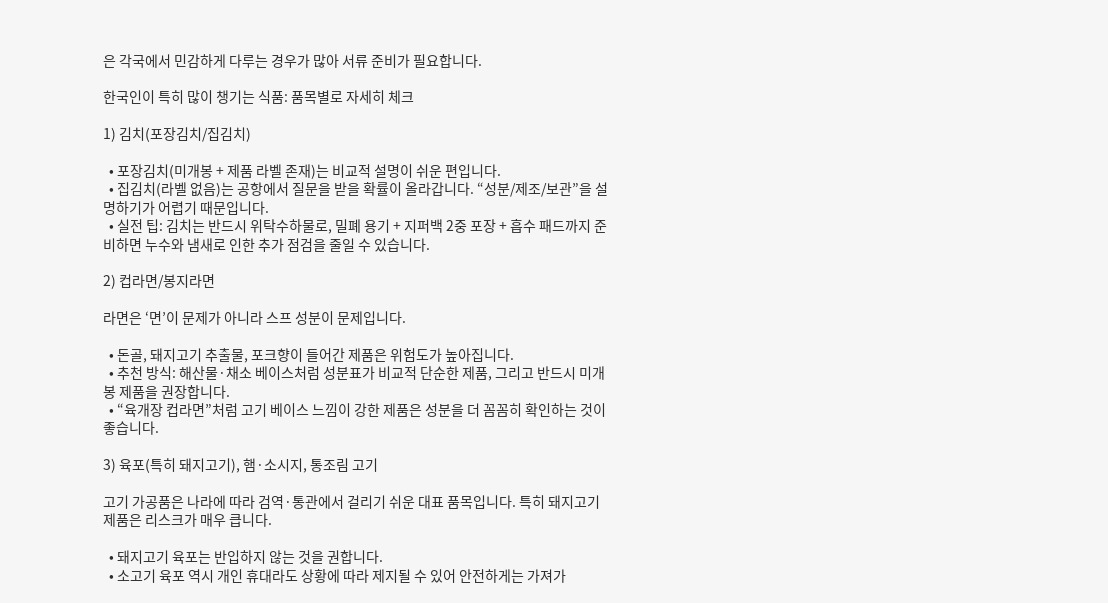은 각국에서 민감하게 다루는 경우가 많아 서류 준비가 필요합니다.

한국인이 특히 많이 챙기는 식품: 품목별로 자세히 체크

1) 김치(포장김치/집김치)

  • 포장김치(미개봉 + 제품 라벨 존재)는 비교적 설명이 쉬운 편입니다.
  • 집김치(라벨 없음)는 공항에서 질문을 받을 확률이 올라갑니다. “성분/제조/보관”을 설명하기가 어렵기 때문입니다.
  • 실전 팁: 김치는 반드시 위탁수하물로, 밀폐 용기 + 지퍼백 2중 포장 + 흡수 패드까지 준비하면 누수와 냄새로 인한 추가 점검을 줄일 수 있습니다.

2) 컵라면/봉지라면

라면은 ‘면’이 문제가 아니라 스프 성분이 문제입니다.

  • 돈골, 돼지고기 추출물, 포크향이 들어간 제품은 위험도가 높아집니다.
  • 추천 방식: 해산물·채소 베이스처럼 성분표가 비교적 단순한 제품, 그리고 반드시 미개봉 제품을 권장합니다.
  • “육개장 컵라면”처럼 고기 베이스 느낌이 강한 제품은 성분을 더 꼼꼼히 확인하는 것이 좋습니다.

3) 육포(특히 돼지고기), 햄·소시지, 통조림 고기

고기 가공품은 나라에 따라 검역·통관에서 걸리기 쉬운 대표 품목입니다. 특히 돼지고기 제품은 리스크가 매우 큽니다.

  • 돼지고기 육포는 반입하지 않는 것을 권합니다.
  • 소고기 육포 역시 개인 휴대라도 상황에 따라 제지될 수 있어 안전하게는 가져가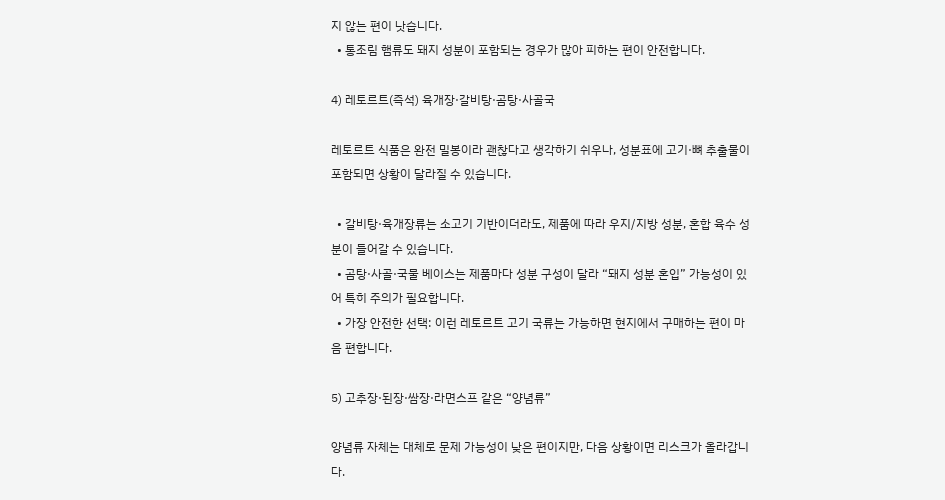지 않는 편이 낫습니다.
  • 통조림 햄류도 돼지 성분이 포함되는 경우가 많아 피하는 편이 안전합니다.

4) 레토르트(즉석) 육개장·갈비탕·곰탕·사골국

레토르트 식품은 완전 밀봉이라 괜찮다고 생각하기 쉬우나, 성분표에 고기·뼈 추출물이 포함되면 상황이 달라질 수 있습니다.

  • 갈비탕·육개장류는 소고기 기반이더라도, 제품에 따라 우지/지방 성분, 혼합 육수 성분이 들어갈 수 있습니다.
  • 곰탕·사골·국물 베이스는 제품마다 성분 구성이 달라 “돼지 성분 혼입” 가능성이 있어 특히 주의가 필요합니다.
  • 가장 안전한 선택: 이런 레토르트 고기 국류는 가능하면 현지에서 구매하는 편이 마음 편합니다.

5) 고추장·된장·쌈장·라면스프 같은 “양념류”

양념류 자체는 대체로 문제 가능성이 낮은 편이지만, 다음 상황이면 리스크가 올라갑니다.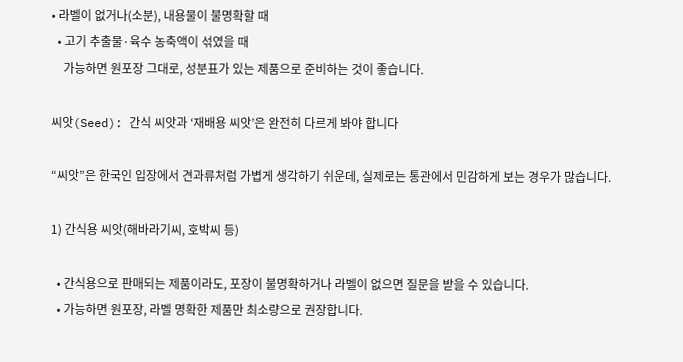• 라벨이 없거나(소분), 내용물이 불명확할 때
  • 고기 추출물·육수 농축액이 섞였을 때
    가능하면 원포장 그대로, 성분표가 있는 제품으로 준비하는 것이 좋습니다.

씨앗(Seed): 간식 씨앗과 ‘재배용 씨앗’은 완전히 다르게 봐야 합니다

“씨앗”은 한국인 입장에서 견과류처럼 가볍게 생각하기 쉬운데, 실제로는 통관에서 민감하게 보는 경우가 많습니다.

1) 간식용 씨앗(해바라기씨, 호박씨 등)

  • 간식용으로 판매되는 제품이라도, 포장이 불명확하거나 라벨이 없으면 질문을 받을 수 있습니다.
  • 가능하면 원포장, 라벨 명확한 제품만 최소량으로 권장합니다.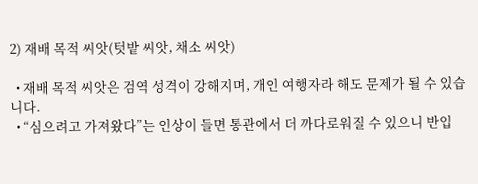2) 재배 목적 씨앗(텃밭 씨앗, 채소 씨앗)

  • 재배 목적 씨앗은 검역 성격이 강해지며, 개인 여행자라 해도 문제가 될 수 있습니다.
  • “심으려고 가져왔다”는 인상이 들면 통관에서 더 까다로워질 수 있으니 반입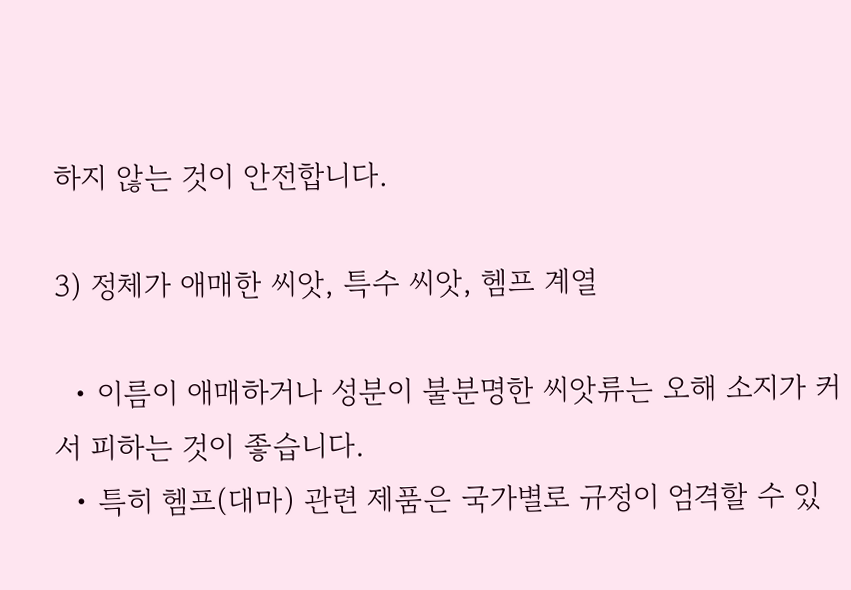하지 않는 것이 안전합니다.

3) 정체가 애매한 씨앗, 특수 씨앗, 헴프 계열

  • 이름이 애매하거나 성분이 불분명한 씨앗류는 오해 소지가 커서 피하는 것이 좋습니다.
  • 특히 헴프(대마) 관련 제품은 국가별로 규정이 엄격할 수 있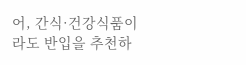어, 간식·건강식품이라도 반입을 추천하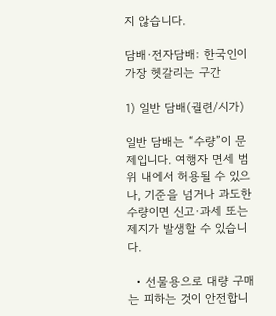지 않습니다.

담배·전자담배: 한국인이 가장 헷갈리는 구간

1) 일반 담배(궐련/시가)

일반 담배는 “수량”이 문제입니다. 여행자 면세 범위 내에서 허용될 수 있으나, 기준을 넘거나 과도한 수량이면 신고·과세 또는 제지가 발생할 수 있습니다.

  • 선물용으로 대량 구매는 피하는 것이 안전합니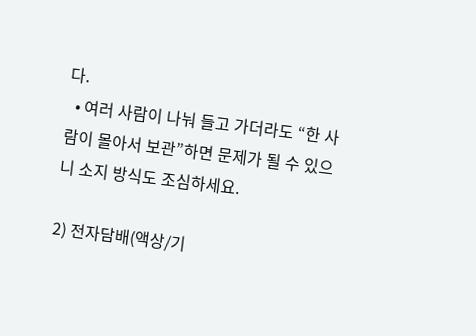다.
  • 여러 사람이 나눠 들고 가더라도 “한 사람이 몰아서 보관”하면 문제가 될 수 있으니 소지 방식도 조심하세요.

2) 전자담배(액상/기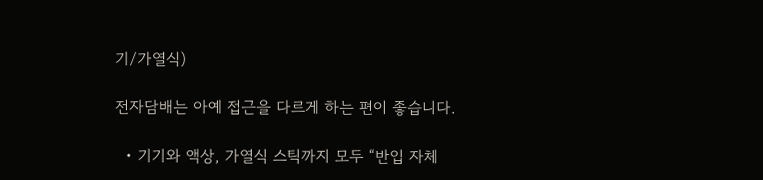기/가열식)

전자담배는 아예 접근을 다르게 하는 편이 좋습니다.

  • 기기와 액상, 가열식 스틱까지 모두 “반입 자체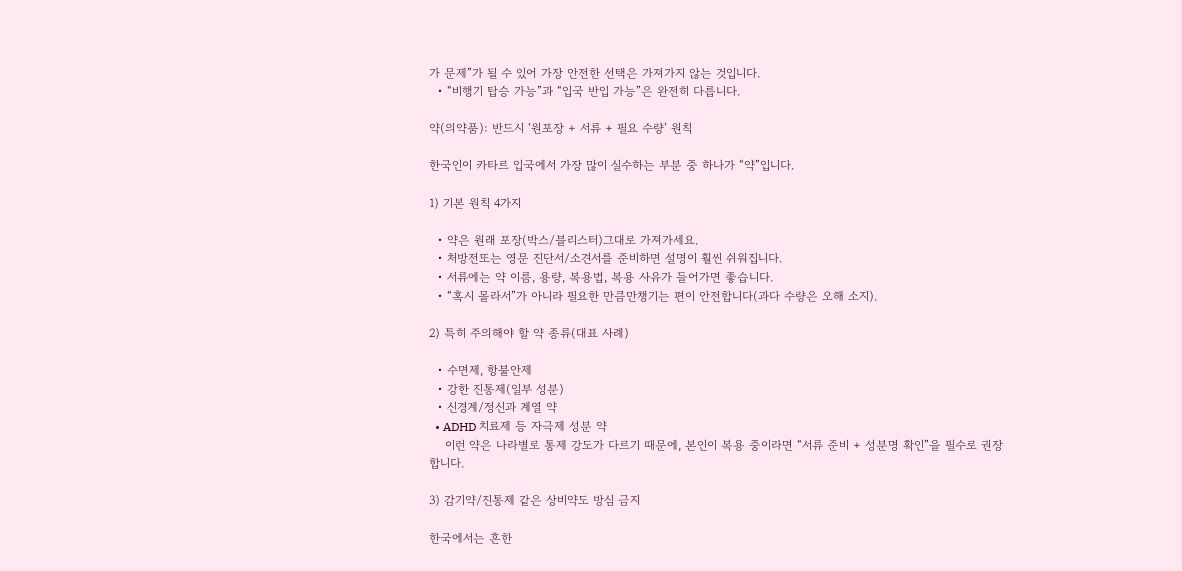가 문제”가 될 수 있어 가장 안전한 선택은 가져가지 않는 것입니다.
  • “비행기 탑승 가능”과 “입국 반입 가능”은 완전히 다릅니다.

약(의약품): 반드시 ‘원포장 + 서류 + 필요 수량’ 원칙

한국인이 카타르 입국에서 가장 많이 실수하는 부분 중 하나가 “약”입니다.

1) 기본 원칙 4가지

  • 약은 원래 포장(박스/블리스터)그대로 가져가세요.
  • 처방전또는 영문 진단서/소견서를 준비하면 설명이 훨씬 쉬워집니다.
  • 서류에는 약 이름, 용량, 복용법, 복용 사유가 들어가면 좋습니다.
  • “혹시 몰라서”가 아니라 필요한 만큼만챙기는 편이 안전합니다(과다 수량은 오해 소지).

2) 특히 주의해야 할 약 종류(대표 사례)

  • 수면제, 항불안제
  • 강한 진통제(일부 성분)
  • 신경계/정신과 계열 약
  • ADHD 치료제 등 자극제 성분 약
    이런 약은 나라별로 통제 강도가 다르기 때문에, 본인이 복용 중이라면 “서류 준비 + 성분명 확인”을 필수로 권장합니다.

3) 감기약/진통제 같은 상비약도 방심 금지

한국에서는 흔한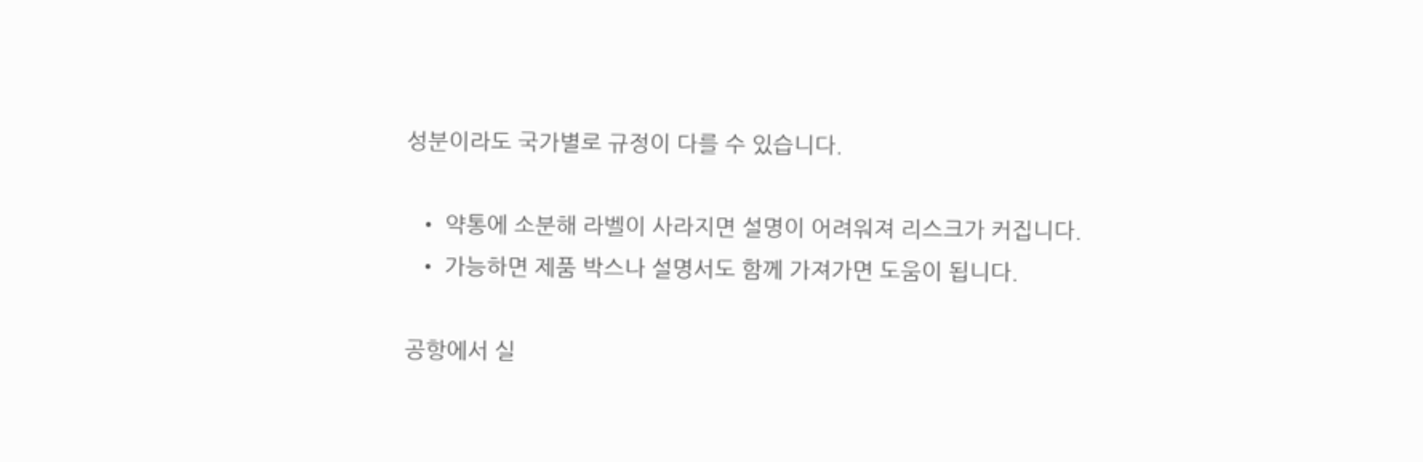성분이라도 국가별로 규정이 다를 수 있습니다.

  • 약통에 소분해 라벨이 사라지면 설명이 어려워져 리스크가 커집니다.
  • 가능하면 제품 박스나 설명서도 함께 가져가면 도움이 됩니다.

공항에서 실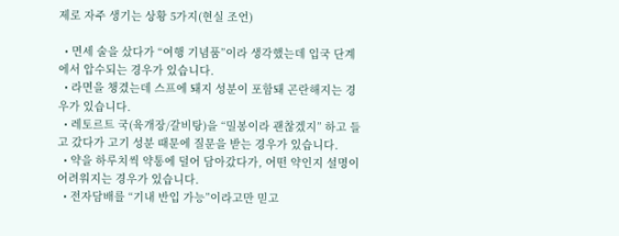제로 자주 생기는 상황 5가지(현실 조언)

  • 면세 술을 샀다가 “여행 기념품”이라 생각했는데 입국 단계에서 압수되는 경우가 있습니다.
  • 라면을 챙겼는데 스프에 돼지 성분이 포함돼 곤란해지는 경우가 있습니다.
  • 레토르트 국(육개장/갈비탕)을 “밀봉이라 괜찮겠지” 하고 들고 갔다가 고기 성분 때문에 질문을 받는 경우가 있습니다.
  • 약을 하루치씩 약통에 덜어 담아갔다가, 어떤 약인지 설명이 어려워지는 경우가 있습니다.
  • 전자담배를 “기내 반입 가능”이라고만 믿고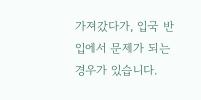가져갔다가, 입국 반입에서 문제가 되는 경우가 있습니다.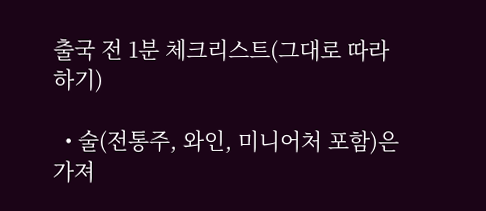출국 전 1분 체크리스트(그대로 따라 하기)

  • 술(전통주, 와인, 미니어처 포함)은 가져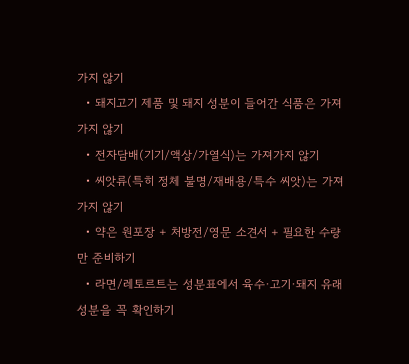가지 않기
  • 돼지고기 제품 및 돼지 성분이 들어간 식품은 가져가지 않기
  • 전자담배(기기/액상/가열식)는 가져가지 않기
  • 씨앗류(특히 정체 불명/재배용/특수 씨앗)는 가져가지 않기
  • 약은 원포장 + 처방전/영문 소견서 + 필요한 수량만 준비하기
  • 라면/레토르트는 성분표에서 육수·고기·돼지 유래 성분을 꼭 확인하기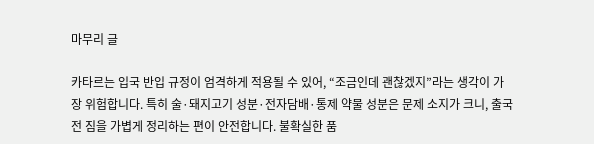마무리 글

카타르는 입국 반입 규정이 엄격하게 적용될 수 있어, “조금인데 괜찮겠지”라는 생각이 가장 위험합니다. 특히 술·돼지고기 성분·전자담배·통제 약물 성분은 문제 소지가 크니, 출국 전 짐을 가볍게 정리하는 편이 안전합니다. 불확실한 품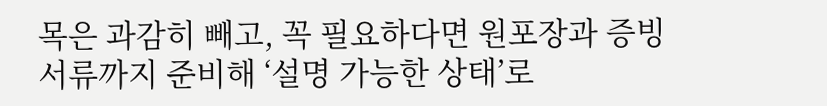목은 과감히 빼고, 꼭 필요하다면 원포장과 증빙 서류까지 준비해 ‘설명 가능한 상태’로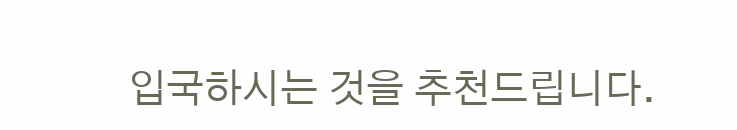입국하시는 것을 추천드립니다.